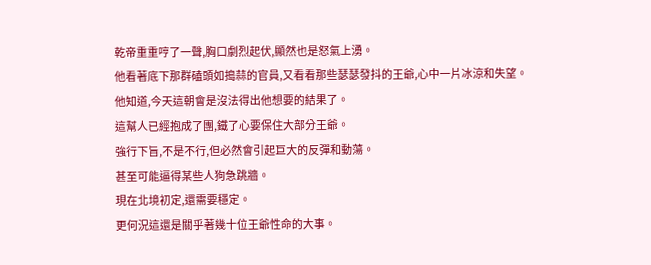乾帝重重哼了一聲,胸口劇烈起伏,顯然也是怒氣上湧。
他看著底下那群磕頭如搗蒜的官員,又看看那些瑟瑟發抖的王爺,心中一片冰涼和失望。
他知道,今天這朝會是沒法得出他想要的結果了。
這幫人已經抱成了團,鐵了心要保住大部分王爺。
強行下旨,不是不行,但必然會引起巨大的反彈和動蕩。
甚至可能逼得某些人狗急跳牆。
現在北境初定,還需要穩定。
更何況這還是關乎著幾十位王爺性命的大事。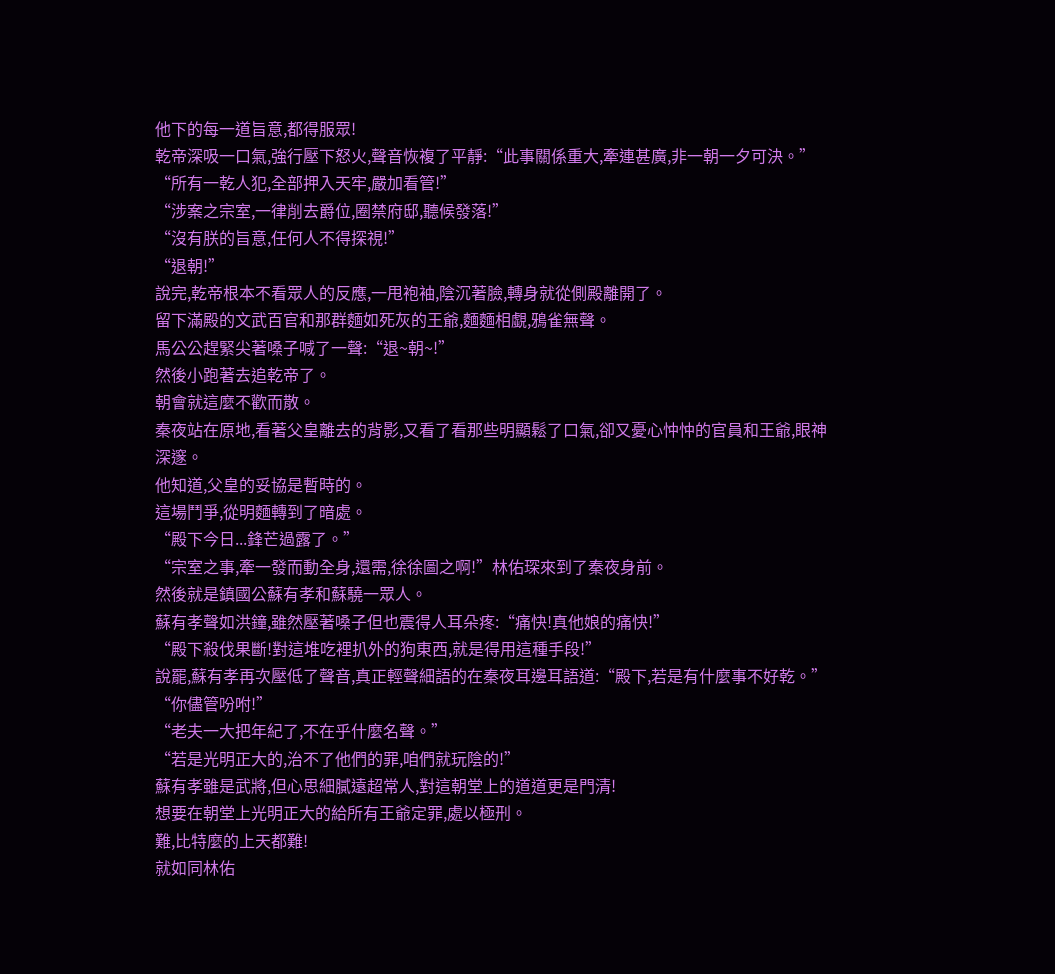他下的每一道旨意,都得服眾!
乾帝深吸一口氣,強行壓下怒火,聲音恢複了平靜:“此事關係重大,牽連甚廣,非一朝一夕可決。”
“所有一乾人犯,全部押入天牢,嚴加看管!”
“涉案之宗室,一律削去爵位,圈禁府邸,聽候發落!”
“沒有朕的旨意,任何人不得探視!”
“退朝!”
說完,乾帝根本不看眾人的反應,一甩袍袖,陰沉著臉,轉身就從側殿離開了。
留下滿殿的文武百官和那群麵如死灰的王爺,麵麵相覷,鴉雀無聲。
馬公公趕緊尖著嗓子喊了一聲:“退~朝~!”
然後小跑著去追乾帝了。
朝會就這麼不歡而散。
秦夜站在原地,看著父皇離去的背影,又看了看那些明顯鬆了口氣,卻又憂心忡忡的官員和王爺,眼神深邃。
他知道,父皇的妥協是暫時的。
這場鬥爭,從明麵轉到了暗處。
“殿下今日...鋒芒過露了。”
“宗室之事,牽一發而動全身,還需,徐徐圖之啊!”林佑琛來到了秦夜身前。
然後就是鎮國公蘇有孝和蘇驍一眾人。
蘇有孝聲如洪鐘,雖然壓著嗓子但也震得人耳朵疼:“痛快!真他娘的痛快!”
“殿下殺伐果斷!對這堆吃裡扒外的狗東西,就是得用這種手段!”
說罷,蘇有孝再次壓低了聲音,真正輕聲細語的在秦夜耳邊耳語道:“殿下,若是有什麼事不好乾。”
“你儘管吩咐!”
“老夫一大把年紀了,不在乎什麼名聲。”
“若是光明正大的,治不了他們的罪,咱們就玩陰的!”
蘇有孝雖是武將,但心思細膩遠超常人,對這朝堂上的道道更是門清!
想要在朝堂上光明正大的給所有王爺定罪,處以極刑。
難,比特麼的上天都難!
就如同林佑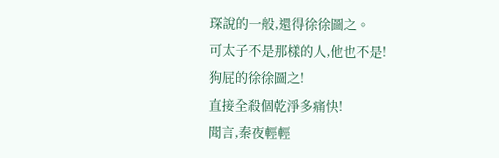琛說的一般,還得徐徐圖之。
可太子不是那樣的人,他也不是!
狗屁的徐徐圖之!
直接全殺個乾淨多痛快!
聞言,秦夜輕輕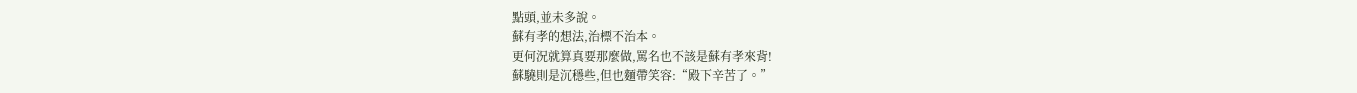點頭,並未多說。
蘇有孝的想法,治標不治本。
更何況就算真要那麼做,罵名也不該是蘇有孝來背!
蘇驍則是沉穩些,但也麵帶笑容:“殿下辛苦了。”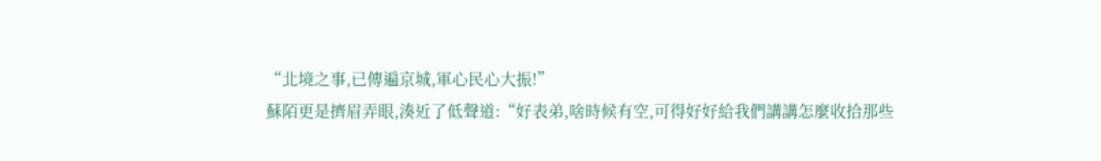“北境之事,已傳遍京城,軍心民心大振!”
蘇陌更是擠眉弄眼,湊近了低聲道:“好表弟,啥時候有空,可得好好給我們講講怎麼收拾那些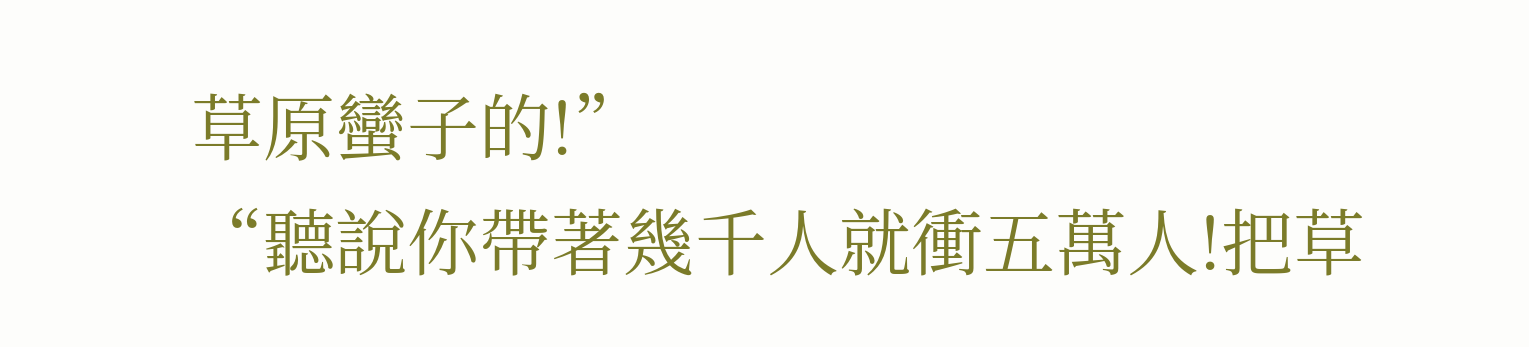草原蠻子的!”
“聽說你帶著幾千人就衝五萬人!把草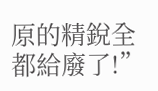原的精銳全都給廢了!”